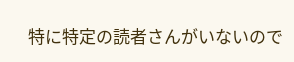特に特定の読者さんがいないので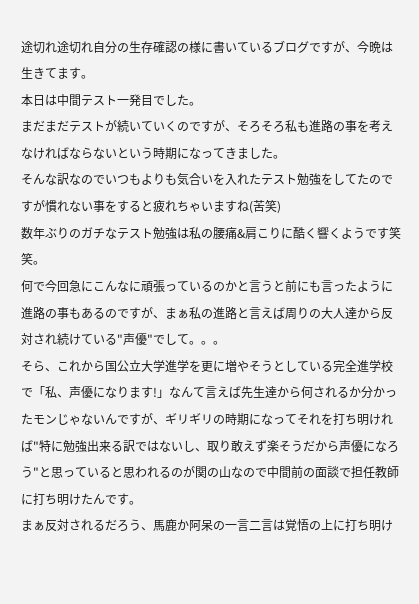途切れ途切れ自分の生存確認の様に書いているブログですが、今晩は生きてます。
本日は中間テスト一発目でした。
まだまだテストが続いていくのですが、そろそろ私も進路の事を考えなければならないという時期になってきました。
そんな訳なのでいつもよりも気合いを入れたテスト勉強をしてたのですが慣れない事をすると疲れちゃいますね(苦笑)
数年ぶりのガチなテスト勉強は私の腰痛&肩こりに酷く響くようです笑笑。
何で今回急にこんなに頑張っているのかと言うと前にも言ったように進路の事もあるのですが、まぁ私の進路と言えば周りの大人達から反対され続けている"声優"でして。。。
そら、これから国公立大学進学を更に増やそうとしている完全進学校で「私、声優になります!」なんて言えば先生達から何されるか分かったモンじゃないんですが、ギリギリの時期になってそれを打ち明ければ"特に勉強出来る訳ではないし、取り敢えず楽そうだから声優になろう"と思っていると思われるのが関の山なので中間前の面談で担任教師に打ち明けたんです。
まぁ反対されるだろう、馬鹿か阿呆の一言二言は覚悟の上に打ち明け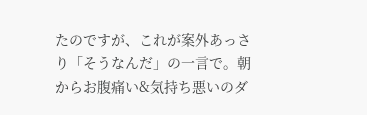たのですが、これが案外あっさり「そうなんだ」の一言で。朝からお腹痛い&気持ち悪いのダ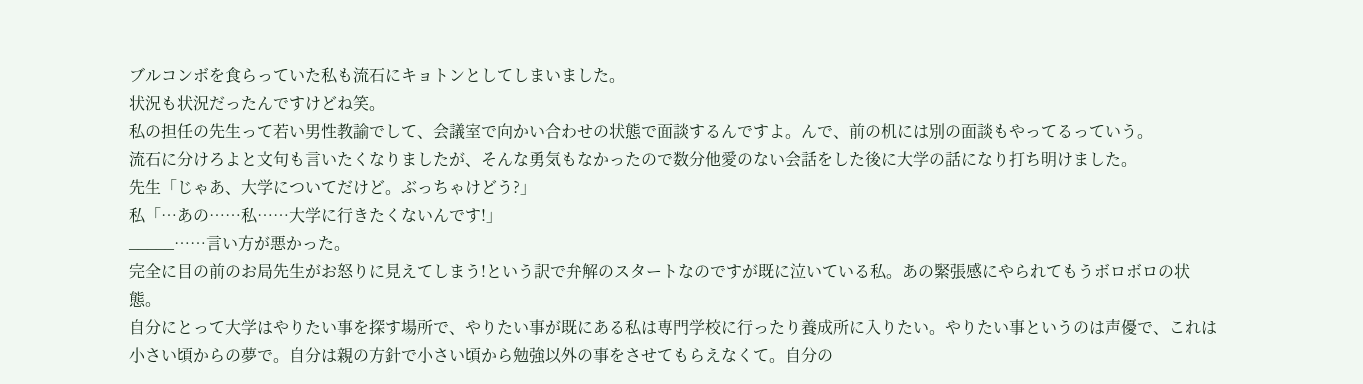ブルコンボを食らっていた私も流石にキョトンとしてしまいました。
状況も状況だったんですけどね笑。
私の担任の先生って若い男性教諭でして、会議室で向かい合わせの状態で面談するんですよ。んで、前の机には別の面談もやってるっていう。
流石に分けろよと文句も言いたくなりましたが、そんな勇気もなかったので数分他愛のない会話をした後に大学の話になり打ち明けました。
先生「じゃあ、大学についてだけど。ぶっちゃけどう?」
私「…あの……私……大学に行きたくないんです!」
_____……言い方が悪かった。
完全に目の前のお局先生がお怒りに見えてしまう!という訳で弁解のスタートなのですが既に泣いている私。あの緊張感にやられてもうボロボロの状態。
自分にとって大学はやりたい事を探す場所で、やりたい事が既にある私は専門学校に行ったり養成所に入りたい。やりたい事というのは声優で、これは小さい頃からの夢で。自分は親の方針で小さい頃から勉強以外の事をさせてもらえなくて。自分の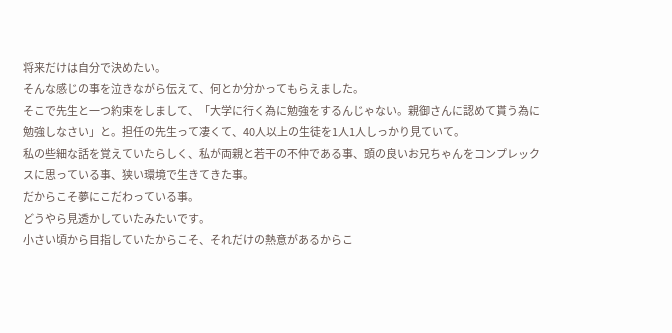将来だけは自分で決めたい。
そんな感じの事を泣きながら伝えて、何とか分かってもらえました。
そこで先生と一つ約束をしまして、「大学に行く為に勉強をするんじゃない。親御さんに認めて貰う為に勉強しなさい」と。担任の先生って凄くて、40人以上の生徒を1人1人しっかり見ていて。
私の些細な話を覚えていたらしく、私が両親と若干の不仲である事、頭の良いお兄ちゃんをコンプレックスに思っている事、狭い環境で生きてきた事。
だからこそ夢にこだわっている事。
どうやら見透かしていたみたいです。
小さい頃から目指していたからこそ、それだけの熱意があるからこ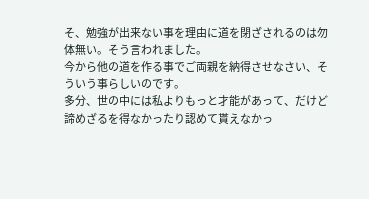そ、勉強が出来ない事を理由に道を閉ざされるのは勿体無い。そう言われました。
今から他の道を作る事でご両親を納得させなさい、そういう事らしいのです。
多分、世の中には私よりもっと才能があって、だけど諦めざるを得なかったり認めて貰えなかっ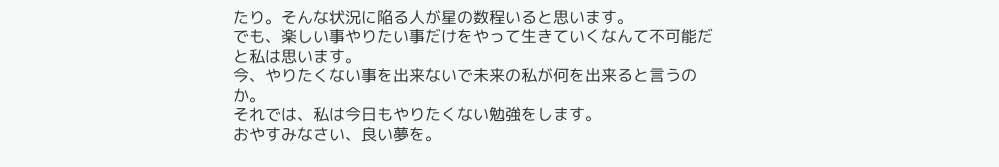たり。そんな状況に陥る人が星の数程いると思います。
でも、楽しい事やりたい事だけをやって生きていくなんて不可能だと私は思います。
今、やりたくない事を出来ないで未来の私が何を出来ると言うのか。
それでは、私は今日もやりたくない勉強をします。
おやすみなさい、良い夢を。